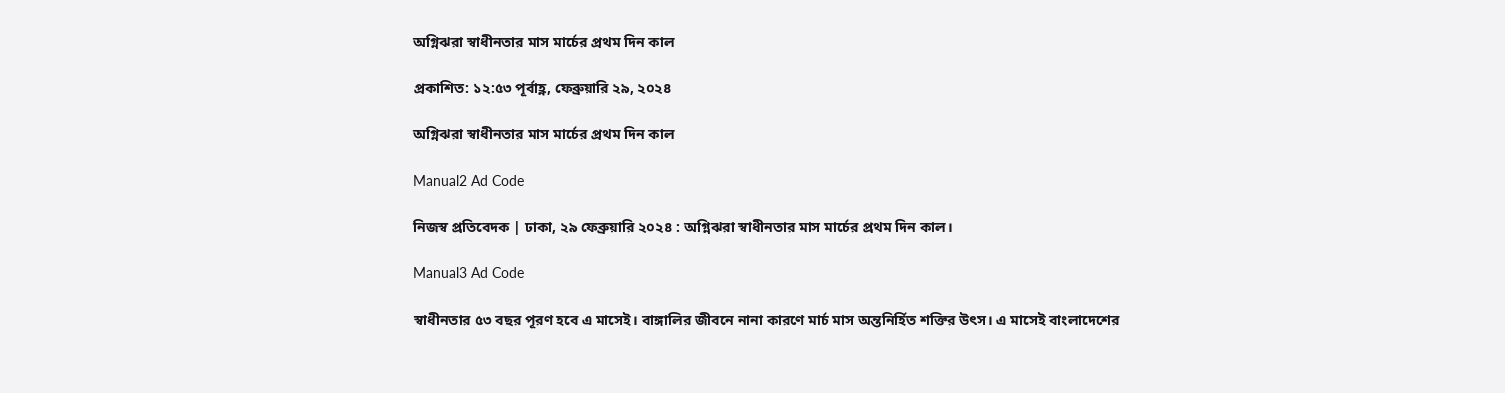অগ্নিঝরা স্বাধীনতার মাস মার্চের প্রথম দিন কাল

প্রকাশিত: ১২:৫৩ পূর্বাহ্ণ, ফেব্রুয়ারি ২৯, ২০২৪

অগ্নিঝরা স্বাধীনতার মাস মার্চের প্রথম দিন কাল

Manual2 Ad Code

নিজস্ব প্রতিবেদক | ঢাকা, ২৯ ফেব্রুয়ারি ২০২৪ : অগ্নিঝরা স্বাধীনতার মাস মার্চের প্রথম দিন কাল।

Manual3 Ad Code

স্বাধীনতার ৫৩ বছর পূরণ হবে এ মাসেই। বাঙ্গালির জীবনে নানা কারণে মার্চ মাস অন্তনির্হিত শক্তির উৎস। এ মাসেই বাংলাদেশের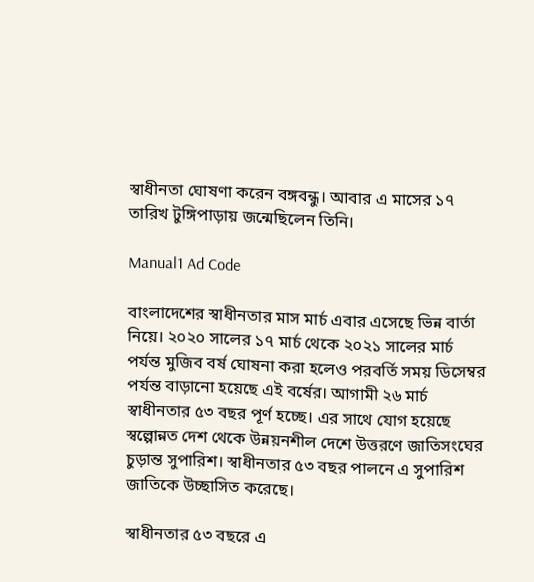স্বাধীনতা ঘোষণা করেন বঙ্গবন্ধু। আবার এ মাসের ১৭ তারিখ টুঙ্গিপাড়ায় জন্মেছিলেন তিনি।

Manual1 Ad Code

বাংলাদেশের স্বাধীনতার মাস মার্চ এবার এসেছে ভিন্ন বার্তা নিয়ে। ২০২০ সালের ১৭ মার্চ থেকে ২০২১ সালের মার্চ পর্যন্ত মুজিব বর্ষ ঘোষনা করা হলেও পরবর্তি সময় ডিসেম্বর পর্যন্ত বাড়ানো হয়েছে এই বর্ষের। আগামী ২৬ মার্চ স্বাধীনতার ৫৩ বছর পূর্ণ হচ্ছে। এর সাথে যোগ হয়েছে স্বল্পোন্নত দেশ থেকে উন্নয়নশীল দেশে উত্তরণে জাতিসংঘের চুড়ান্ত সুপারিশ। স্বাধীনতার ৫৩ বছর পালনে এ সুপারিশ জাতিকে উচ্ছাসিত করেছে।

স্বাধীনতার ৫৩ বছরে এ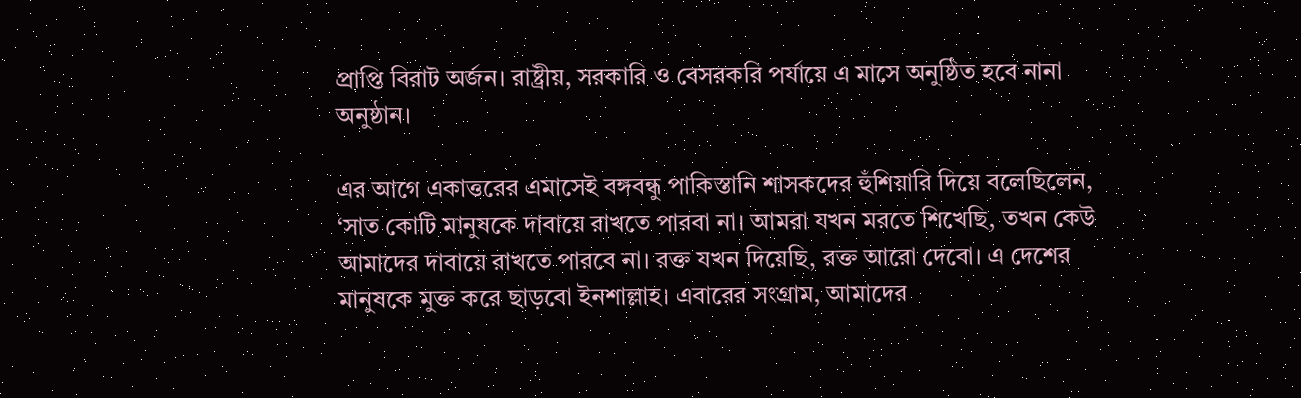প্রাপ্তি বিরাট অর্জন। রাষ্ট্রীয়, সরকারি ও বেসরকরি পর্যায়ে এ মাসে অনুষ্ঠিত হবে নানা অনুষ্ঠান।

এর আগে একাত্তরের এমাসেই বঙ্গবন্ধু পাকিস্তানি শাসকদের হুঁশিয়ারি দিয়ে বলেছিলেন, ‘সাত কোটি মানুষকে দাবায়ে রাখতে পারবা না। আমরা যখন মরতে শিখেছি, তখন কেউ আমাদের দাবায়ে রাখতে পারবে না। রক্ত যখন দিয়েছি, রক্ত আরো দেবো। এ দেশের মানুষকে মুক্ত করে ছাড়বো ইনশাল্লাহ। এবারের সংগ্রাম, আমাদের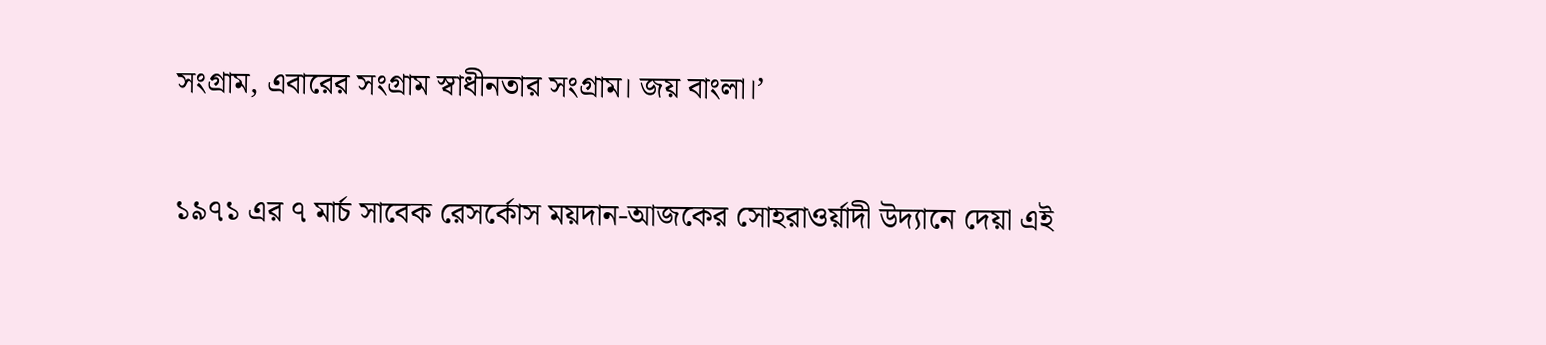সংগ্রাম, এবারের সংগ্রাম স্বাধীনতার সংগ্রাম। জয় বাংলা।’

১৯৭১ এর ৭ মার্চ সাবেক রেসর্কোস ময়দান-আজকের সোহরাওর্য়াদী উদ্যানে দেয়া এই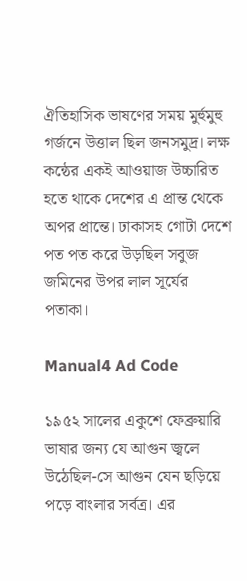ঐতিহাসিক ভাষণের সময় মুর্হুমুহু গর্জনে উত্তাল ছিল জনসমুদ্র। লক্ষ কন্ঠের একই আওয়াজ উচ্চারিত হতে থাকে দেশের এ প্রান্ত থেকে অপর প্রান্তে। ঢাকাসহ গোটা দেশে পত পত করে উড়ছিল সবুজ জমিনের উপর লাল সূর্যের পতাকা।

Manual4 Ad Code

১৯৫২ সালের একুশে ফেব্রুয়ারি ভাষার জন্য যে আগুন জ্বলে উঠেছিল-সে আগুন যেন ছড়িয়ে পড়ে বাংলার সর্বত্র। এর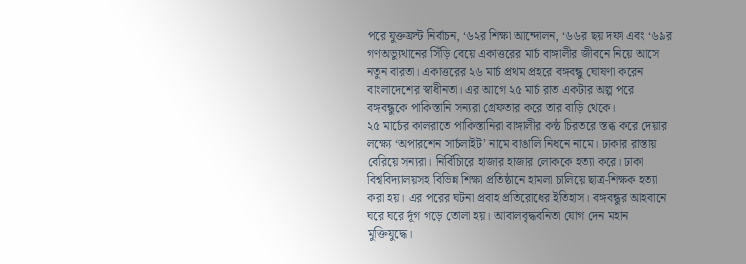পরে যুক্তফ্রন্ট নির্বাচন, ‘৬২র শিক্ষা আন্দোলন, ‘৬৬র ছয় দফা এবং ‘৬৯র গণঅভ্যুথানের সিঁড়ি বেয়ে একাত্তরের মার্চ বাঙ্গালীর জীবনে নিয়ে আসে নতুন বারতা। একাত্তরের ২৬ মার্চ প্রথম প্রহরে বঙ্গবন্ধু ঘোষণা করেন বাংলাদেশের স্বাধীনতা। এর আগে ২৫ মার্চ রাত একটার অল্প পরে বঙ্গবন্ধুকে পাকিস্তানি সন্যরা গ্রেফতার করে তার বাড়ি থেকে।
২৫ মার্চের কালরাতে পাকিস্তানিরা বাঙ্গালীর কন্ঠ চিরতরে স্তব্ধ করে দেয়ার লক্ষ্যে ‘অপারশেন সার্চলাইট’ নামে বাঙালি নিধনে নামে। ঢাকার রাস্তায় বেরিয়ে সন্যরা। নির্বিচিারে হাজার হাজার লোককে হত্যা করে। ঢাকা বিশ্ববিদ্যালয়সহ বিভিন্ন শিক্ষা প্রতিষ্ঠানে হামলা চালিয়ে ছাত্র-শিক্ষক হত্যা করা হয়। এর পরের ঘটনা প্রবাহ প্রতিরোধের ইতিহাস। বঙ্গবন্ধুর আহবানে ঘরে ঘরে র্দূগ গড়ে তোলা হয়। আবালবৃদ্ধবনিতা যোগ দেন মহান মুক্তিযুদ্ধে।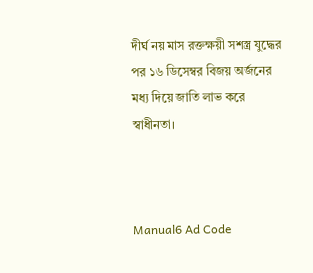দীর্ঘ নয় মাস রক্তক্ষয়ী সশস্ত্র যুদ্ধের পর ১৬ ডিসেম্বর বিজয় অর্জনের মধ্য দিয়ে জাতি লাভ করে স্বাধীনতা।



Manual6 Ad Code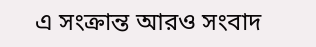এ সংক্রান্ত আরও সংবাদ